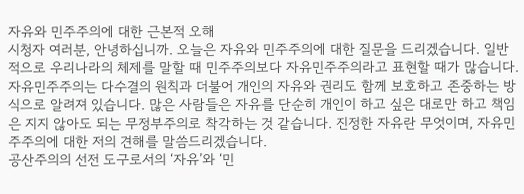자유와 민주주의에 대한 근본적 오해
시청자 여러분, 안녕하십니까. 오늘은 자유와 민주주의에 대한 질문을 드리겠습니다. 일반적으로 우리나라의 체제를 말할 때 민주주의보다 자유민주주의라고 표현할 때가 많습니다. 자유민주주의는 다수결의 원칙과 더불어 개인의 자유와 권리도 함께 보호하고 존중하는 방식으로 알려져 있습니다. 많은 사람들은 자유를 단순히 개인이 하고 싶은 대로만 하고 책임은 지지 않아도 되는 무정부주의로 착각하는 것 같습니다. 진정한 자유란 무엇이며, 자유민주주의에 대한 저의 견해를 말씀드리겠습니다.
공산주의의 선전 도구로서의 ‘자유’와 ‘민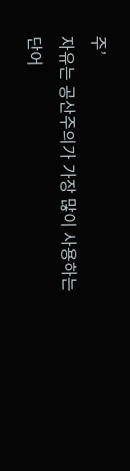주’
자유는 공산주의가 가장 많이 사용하는 단어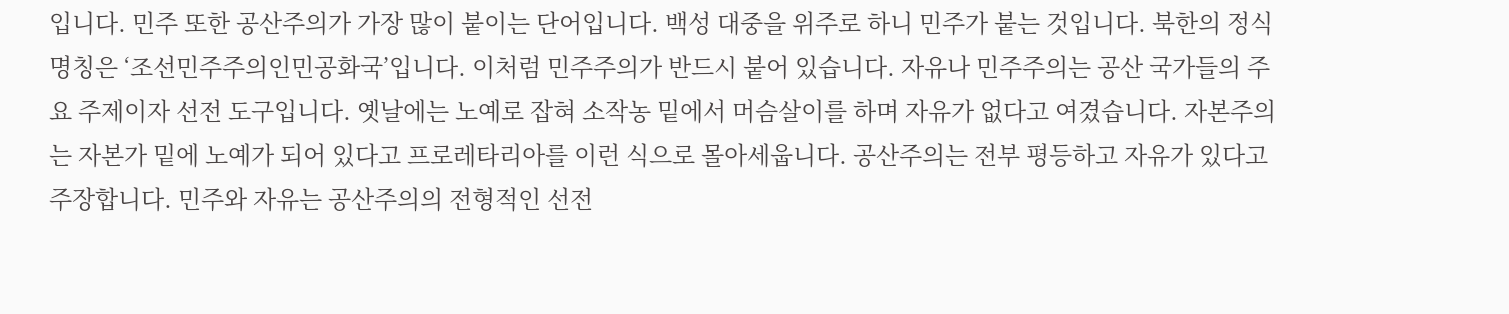입니다. 민주 또한 공산주의가 가장 많이 붙이는 단어입니다. 백성 대중을 위주로 하니 민주가 붙는 것입니다. 북한의 정식 명칭은 ‘조선민주주의인민공화국’입니다. 이처럼 민주주의가 반드시 붙어 있습니다. 자유나 민주주의는 공산 국가들의 주요 주제이자 선전 도구입니다. 옛날에는 노예로 잡혀 소작농 밑에서 머슴살이를 하며 자유가 없다고 여겼습니다. 자본주의는 자본가 밑에 노예가 되어 있다고 프로레타리아를 이런 식으로 몰아세웁니다. 공산주의는 전부 평등하고 자유가 있다고 주장합니다. 민주와 자유는 공산주의의 전형적인 선전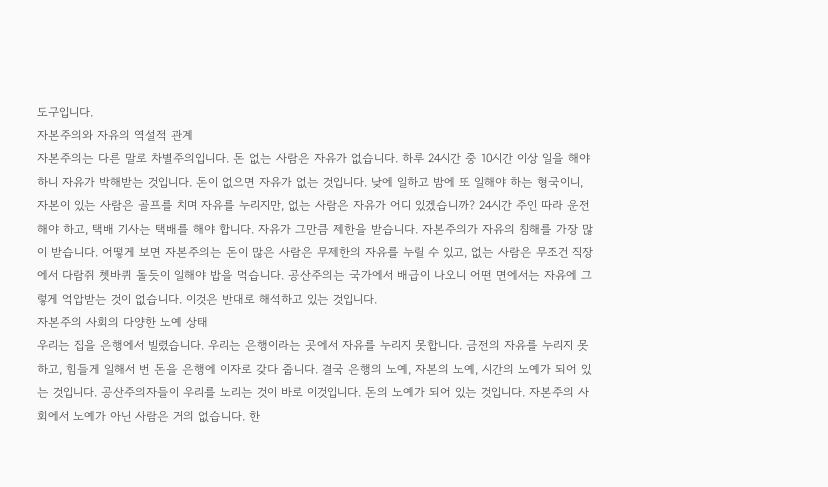도구입니다.
자본주의와 자유의 역설적 관계
자본주의는 다른 말로 차별주의입니다. 돈 없는 사람은 자유가 없습니다. 하루 24시간 중 10시간 이상 일을 해야 하니 자유가 박해받는 것입니다. 돈이 없으면 자유가 없는 것입니다. 낮에 일하고 밤에 또 일해야 하는 형국이니, 자본이 있는 사람은 골프를 치며 자유를 누리지만, 없는 사람은 자유가 어디 있겠습니까? 24시간 주인 따라 운전해야 하고, 택배 기사는 택배를 해야 합니다. 자유가 그만큼 제한을 받습니다. 자본주의가 자유의 침해를 가장 많이 받습니다. 어떻게 보면 자본주의는 돈이 많은 사람은 무제한의 자유를 누릴 수 있고, 없는 사람은 무조건 직장에서 다람쥐 쳇바퀴 돌듯이 일해야 밥을 먹습니다. 공산주의는 국가에서 배급이 나오니 어떤 면에서는 자유에 그렇게 억압받는 것이 없습니다. 이것은 반대로 해석하고 있는 것입니다.
자본주의 사회의 다양한 노예 상태
우리는 집을 은행에서 빌렸습니다. 우리는 은행이라는 곳에서 자유를 누리지 못합니다. 금전의 자유를 누리지 못하고, 힘들게 일해서 번 돈을 은행에 이자로 갖다 줍니다. 결국 은행의 노예, 자본의 노예, 시간의 노예가 되어 있는 것입니다. 공산주의자들이 우리를 노리는 것이 바로 이것입니다. 돈의 노예가 되어 있는 것입니다. 자본주의 사회에서 노예가 아닌 사람은 거의 없습니다. 한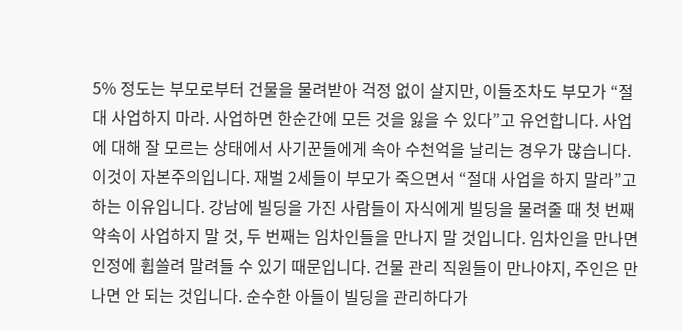5% 정도는 부모로부터 건물을 물려받아 걱정 없이 살지만, 이들조차도 부모가 “절대 사업하지 마라. 사업하면 한순간에 모든 것을 잃을 수 있다”고 유언합니다. 사업에 대해 잘 모르는 상태에서 사기꾼들에게 속아 수천억을 날리는 경우가 많습니다. 이것이 자본주의입니다. 재벌 2세들이 부모가 죽으면서 “절대 사업을 하지 말라”고 하는 이유입니다. 강남에 빌딩을 가진 사람들이 자식에게 빌딩을 물려줄 때 첫 번째 약속이 사업하지 말 것, 두 번째는 임차인들을 만나지 말 것입니다. 임차인을 만나면 인정에 휩쓸려 말려들 수 있기 때문입니다. 건물 관리 직원들이 만나야지, 주인은 만나면 안 되는 것입니다. 순수한 아들이 빌딩을 관리하다가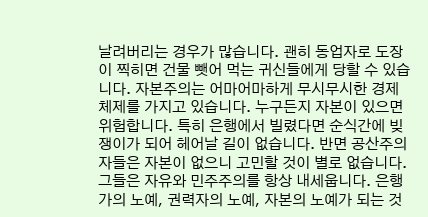날려버리는 경우가 많습니다. 괜히 동업자로 도장이 찍히면 건물 뺏어 먹는 귀신들에게 당할 수 있습니다. 자본주의는 어마어마하게 무시무시한 경제 체제를 가지고 있습니다. 누구든지 자본이 있으면 위험합니다. 특히 은행에서 빌렸다면 순식간에 빚쟁이가 되어 헤어날 길이 없습니다. 반면 공산주의자들은 자본이 없으니 고민할 것이 별로 없습니다. 그들은 자유와 민주주의를 항상 내세웁니다. 은행가의 노예, 권력자의 노예, 자본의 노예가 되는 것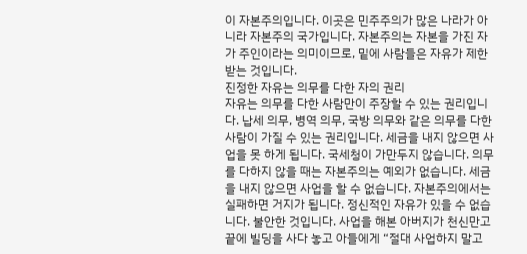이 자본주의입니다. 이곳은 민주주의가 많은 나라가 아니라 자본주의 국가입니다. 자본주의는 자본을 가진 자가 주인이라는 의미이므로, 밑에 사람들은 자유가 제한받는 것입니다.
진정한 자유는 의무를 다한 자의 권리
자유는 의무를 다한 사람만이 주장할 수 있는 권리입니다. 납세 의무, 병역 의무, 국방 의무와 같은 의무를 다한 사람이 가질 수 있는 권리입니다. 세금을 내지 않으면 사업을 못 하게 됩니다. 국세청이 가만두지 않습니다. 의무를 다하지 않을 때는 자본주의는 예외가 없습니다. 세금을 내지 않으면 사업을 할 수 없습니다. 자본주의에서는 실패하면 거지가 됩니다. 정신적인 자유가 있을 수 없습니다. 불안한 것입니다. 사업을 해본 아버지가 천신만고 끝에 빌딩을 사다 놓고 아들에게 “절대 사업하지 말고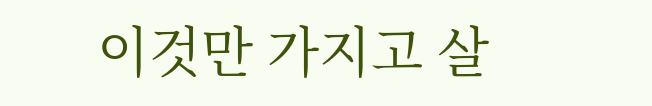이것만 가지고 살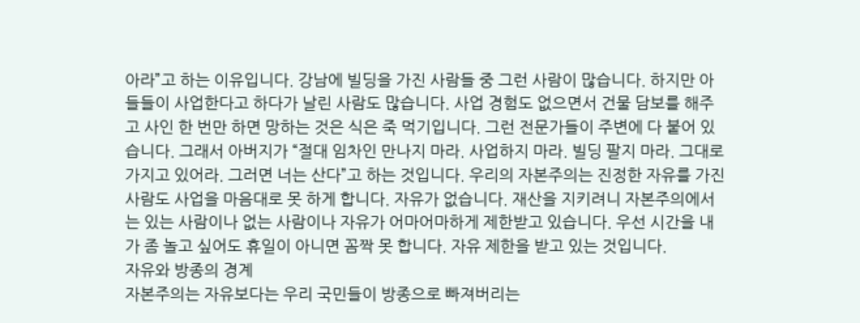아라”고 하는 이유입니다. 강남에 빌딩을 가진 사람들 중 그런 사람이 많습니다. 하지만 아들들이 사업한다고 하다가 날린 사람도 많습니다. 사업 경험도 없으면서 건물 담보를 해주고 사인 한 번만 하면 망하는 것은 식은 죽 먹기입니다. 그런 전문가들이 주변에 다 붙어 있습니다. 그래서 아버지가 “절대 임차인 만나지 마라. 사업하지 마라. 빌딩 팔지 마라. 그대로 가지고 있어라. 그러면 너는 산다”고 하는 것입니다. 우리의 자본주의는 진정한 자유를 가진 사람도 사업을 마음대로 못 하게 합니다. 자유가 없습니다. 재산을 지키려니 자본주의에서는 있는 사람이나 없는 사람이나 자유가 어마어마하게 제한받고 있습니다. 우선 시간을 내가 좀 놀고 싶어도 휴일이 아니면 꼼짝 못 합니다. 자유 제한을 받고 있는 것입니다.
자유와 방종의 경계
자본주의는 자유보다는 우리 국민들이 방종으로 빠져버리는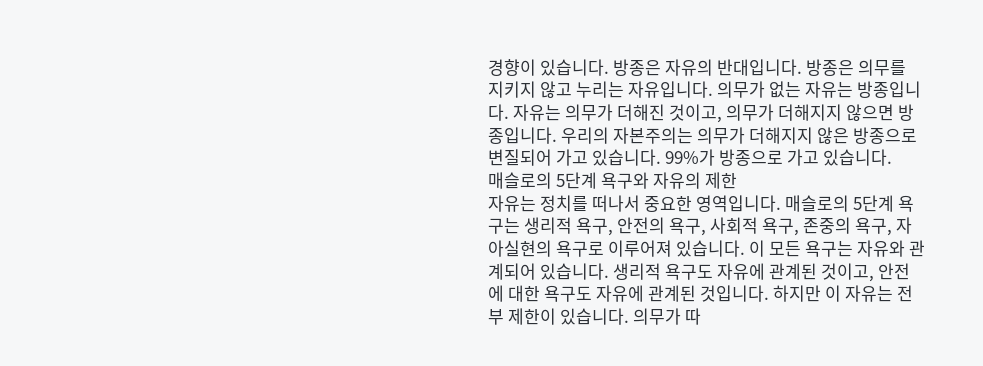경향이 있습니다. 방종은 자유의 반대입니다. 방종은 의무를 지키지 않고 누리는 자유입니다. 의무가 없는 자유는 방종입니다. 자유는 의무가 더해진 것이고, 의무가 더해지지 않으면 방종입니다. 우리의 자본주의는 의무가 더해지지 않은 방종으로 변질되어 가고 있습니다. 99%가 방종으로 가고 있습니다.
매슬로의 5단계 욕구와 자유의 제한
자유는 정치를 떠나서 중요한 영역입니다. 매슬로의 5단계 욕구는 생리적 욕구, 안전의 욕구, 사회적 욕구, 존중의 욕구, 자아실현의 욕구로 이루어져 있습니다. 이 모든 욕구는 자유와 관계되어 있습니다. 생리적 욕구도 자유에 관계된 것이고, 안전에 대한 욕구도 자유에 관계된 것입니다. 하지만 이 자유는 전부 제한이 있습니다. 의무가 따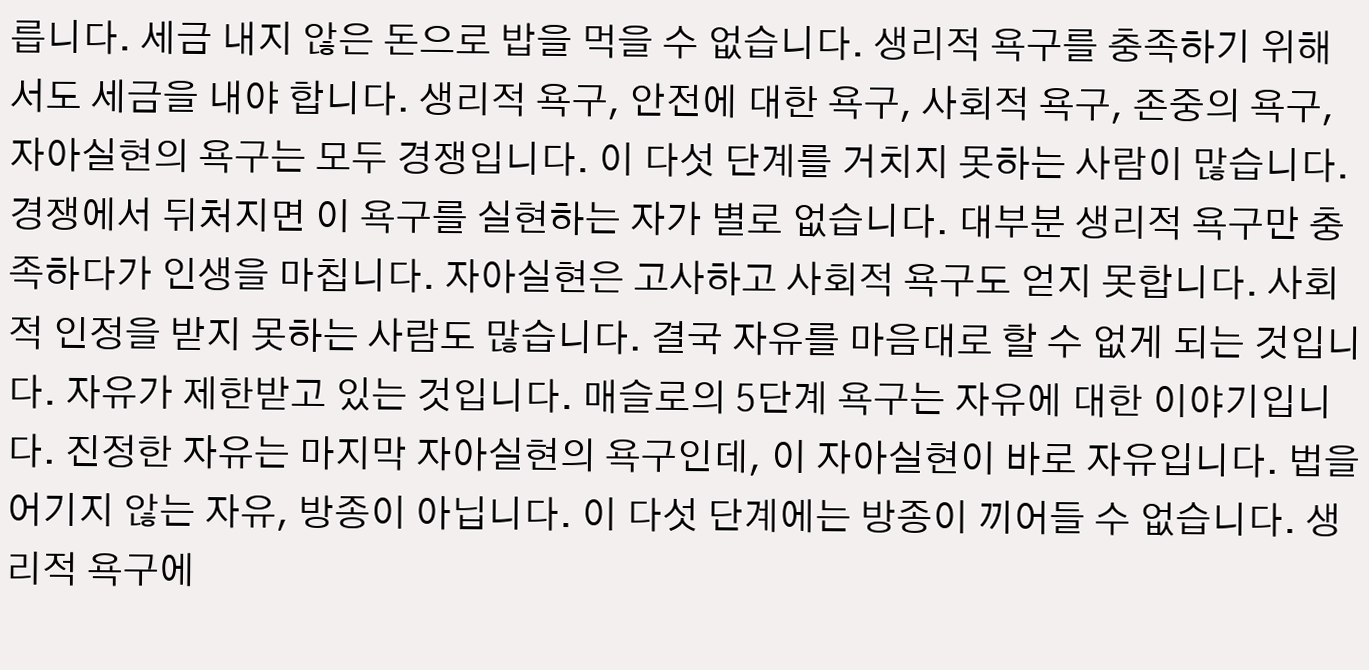릅니다. 세금 내지 않은 돈으로 밥을 먹을 수 없습니다. 생리적 욕구를 충족하기 위해서도 세금을 내야 합니다. 생리적 욕구, 안전에 대한 욕구, 사회적 욕구, 존중의 욕구, 자아실현의 욕구는 모두 경쟁입니다. 이 다섯 단계를 거치지 못하는 사람이 많습니다. 경쟁에서 뒤처지면 이 욕구를 실현하는 자가 별로 없습니다. 대부분 생리적 욕구만 충족하다가 인생을 마칩니다. 자아실현은 고사하고 사회적 욕구도 얻지 못합니다. 사회적 인정을 받지 못하는 사람도 많습니다. 결국 자유를 마음대로 할 수 없게 되는 것입니다. 자유가 제한받고 있는 것입니다. 매슬로의 5단계 욕구는 자유에 대한 이야기입니다. 진정한 자유는 마지막 자아실현의 욕구인데, 이 자아실현이 바로 자유입니다. 법을 어기지 않는 자유, 방종이 아닙니다. 이 다섯 단계에는 방종이 끼어들 수 없습니다. 생리적 욕구에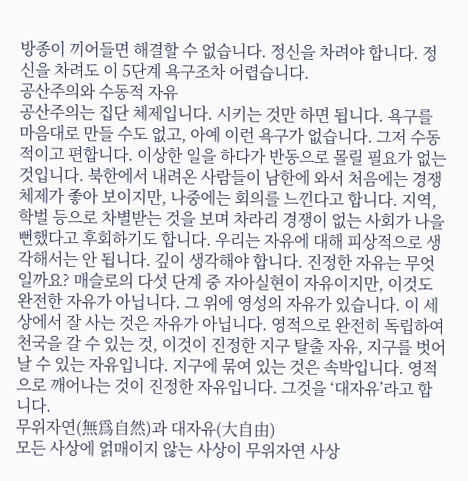방종이 끼어들면 해결할 수 없습니다. 정신을 차려야 합니다. 정신을 차려도 이 5단계 욕구조차 어렵습니다.
공산주의와 수동적 자유
공산주의는 집단 체제입니다. 시키는 것만 하면 됩니다. 욕구를 마음대로 만들 수도 없고, 아예 이런 욕구가 없습니다. 그저 수동적이고 편합니다. 이상한 일을 하다가 반동으로 몰릴 필요가 없는 것입니다. 북한에서 내려온 사람들이 남한에 와서 처음에는 경쟁 체제가 좋아 보이지만, 나중에는 회의를 느낀다고 합니다. 지역, 학벌 등으로 차별받는 것을 보며 차라리 경쟁이 없는 사회가 나을 뻔했다고 후회하기도 합니다. 우리는 자유에 대해 피상적으로 생각해서는 안 됩니다. 깊이 생각해야 합니다. 진정한 자유는 무엇일까요? 매슬로의 다섯 단계 중 자아실현이 자유이지만, 이것도 완전한 자유가 아닙니다. 그 위에 영성의 자유가 있습니다. 이 세상에서 잘 사는 것은 자유가 아닙니다. 영적으로 완전히 독립하여 천국을 갈 수 있는 것, 이것이 진정한 지구 탈출 자유, 지구를 벗어날 수 있는 자유입니다. 지구에 묶여 있는 것은 속박입니다. 영적으로 깨어나는 것이 진정한 자유입니다. 그것을 ‘대자유’라고 합니다.
무위자연(無爲自然)과 대자유(大自由)
모든 사상에 얽매이지 않는 사상이 무위자연 사상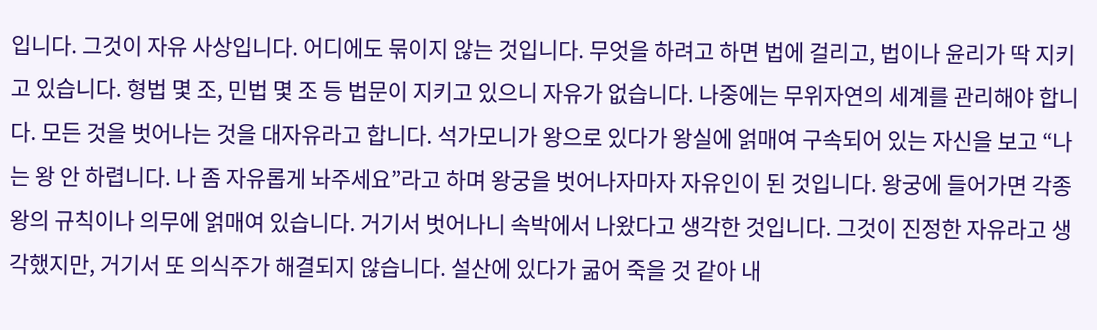입니다. 그것이 자유 사상입니다. 어디에도 묶이지 않는 것입니다. 무엇을 하려고 하면 법에 걸리고, 법이나 윤리가 딱 지키고 있습니다. 형법 몇 조, 민법 몇 조 등 법문이 지키고 있으니 자유가 없습니다. 나중에는 무위자연의 세계를 관리해야 합니다. 모든 것을 벗어나는 것을 대자유라고 합니다. 석가모니가 왕으로 있다가 왕실에 얽매여 구속되어 있는 자신을 보고 “나는 왕 안 하렵니다. 나 좀 자유롭게 놔주세요”라고 하며 왕궁을 벗어나자마자 자유인이 된 것입니다. 왕궁에 들어가면 각종 왕의 규칙이나 의무에 얽매여 있습니다. 거기서 벗어나니 속박에서 나왔다고 생각한 것입니다. 그것이 진정한 자유라고 생각했지만, 거기서 또 의식주가 해결되지 않습니다. 설산에 있다가 굶어 죽을 것 같아 내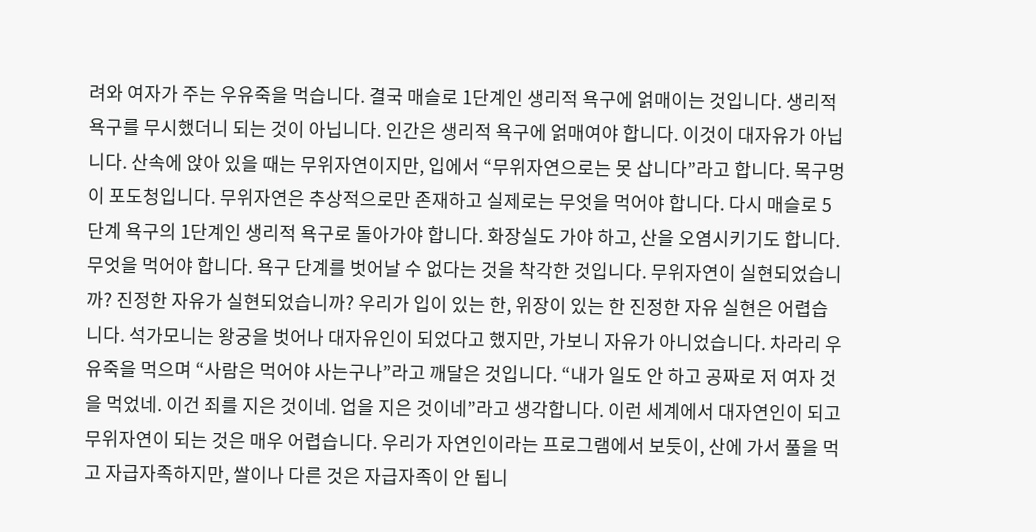려와 여자가 주는 우유죽을 먹습니다. 결국 매슬로 1단계인 생리적 욕구에 얽매이는 것입니다. 생리적 욕구를 무시했더니 되는 것이 아닙니다. 인간은 생리적 욕구에 얽매여야 합니다. 이것이 대자유가 아닙니다. 산속에 앉아 있을 때는 무위자연이지만, 입에서 “무위자연으로는 못 삽니다”라고 합니다. 목구멍이 포도청입니다. 무위자연은 추상적으로만 존재하고 실제로는 무엇을 먹어야 합니다. 다시 매슬로 5단계 욕구의 1단계인 생리적 욕구로 돌아가야 합니다. 화장실도 가야 하고, 산을 오염시키기도 합니다. 무엇을 먹어야 합니다. 욕구 단계를 벗어날 수 없다는 것을 착각한 것입니다. 무위자연이 실현되었습니까? 진정한 자유가 실현되었습니까? 우리가 입이 있는 한, 위장이 있는 한 진정한 자유 실현은 어렵습니다. 석가모니는 왕궁을 벗어나 대자유인이 되었다고 했지만, 가보니 자유가 아니었습니다. 차라리 우유죽을 먹으며 “사람은 먹어야 사는구나”라고 깨달은 것입니다. “내가 일도 안 하고 공짜로 저 여자 것을 먹었네. 이건 죄를 지은 것이네. 업을 지은 것이네”라고 생각합니다. 이런 세계에서 대자연인이 되고 무위자연이 되는 것은 매우 어렵습니다. 우리가 자연인이라는 프로그램에서 보듯이, 산에 가서 풀을 먹고 자급자족하지만, 쌀이나 다른 것은 자급자족이 안 됩니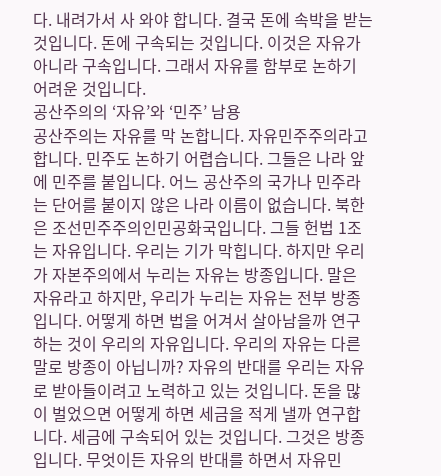다. 내려가서 사 와야 합니다. 결국 돈에 속박을 받는 것입니다. 돈에 구속되는 것입니다. 이것은 자유가 아니라 구속입니다. 그래서 자유를 함부로 논하기 어려운 것입니다.
공산주의의 ‘자유’와 ‘민주’ 남용
공산주의는 자유를 막 논합니다. 자유민주주의라고 합니다. 민주도 논하기 어렵습니다. 그들은 나라 앞에 민주를 붙입니다. 어느 공산주의 국가나 민주라는 단어를 붙이지 않은 나라 이름이 없습니다. 북한은 조선민주주의인민공화국입니다. 그들 헌법 1조는 자유입니다. 우리는 기가 막힙니다. 하지만 우리가 자본주의에서 누리는 자유는 방종입니다. 말은 자유라고 하지만, 우리가 누리는 자유는 전부 방종입니다. 어떻게 하면 법을 어겨서 살아남을까 연구하는 것이 우리의 자유입니다. 우리의 자유는 다른 말로 방종이 아닙니까? 자유의 반대를 우리는 자유로 받아들이려고 노력하고 있는 것입니다. 돈을 많이 벌었으면 어떻게 하면 세금을 적게 낼까 연구합니다. 세금에 구속되어 있는 것입니다. 그것은 방종입니다. 무엇이든 자유의 반대를 하면서 자유민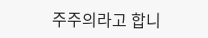주주의라고 합니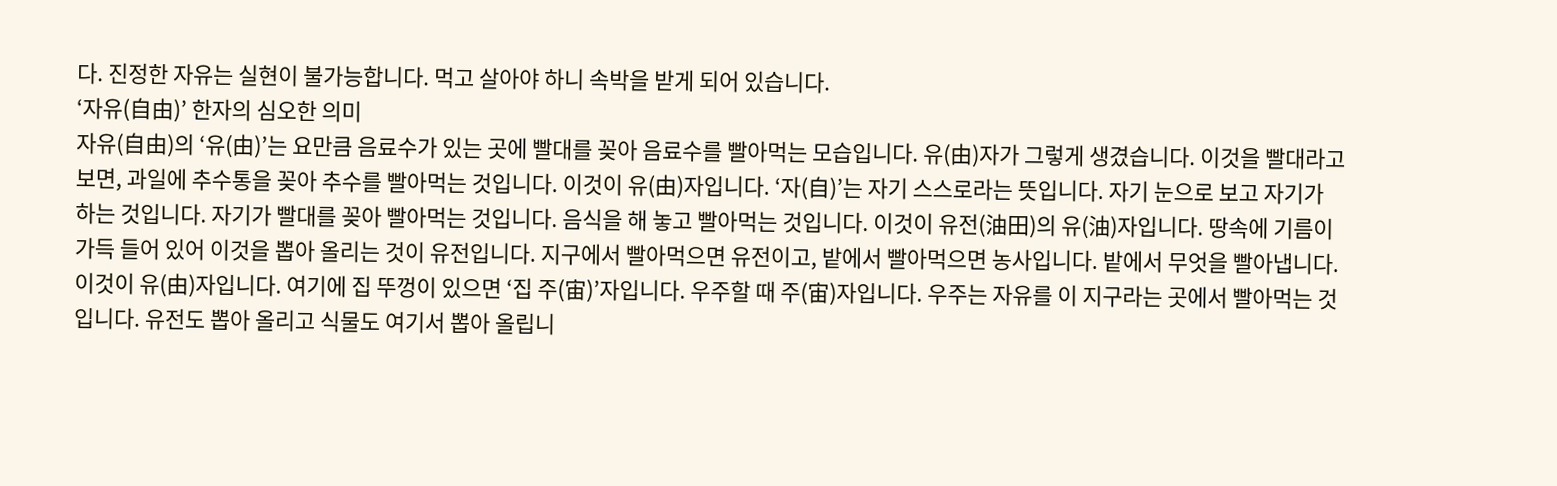다. 진정한 자유는 실현이 불가능합니다. 먹고 살아야 하니 속박을 받게 되어 있습니다.
‘자유(自由)’ 한자의 심오한 의미
자유(自由)의 ‘유(由)’는 요만큼 음료수가 있는 곳에 빨대를 꽂아 음료수를 빨아먹는 모습입니다. 유(由)자가 그렇게 생겼습니다. 이것을 빨대라고 보면, 과일에 추수통을 꽂아 추수를 빨아먹는 것입니다. 이것이 유(由)자입니다. ‘자(自)’는 자기 스스로라는 뜻입니다. 자기 눈으로 보고 자기가 하는 것입니다. 자기가 빨대를 꽂아 빨아먹는 것입니다. 음식을 해 놓고 빨아먹는 것입니다. 이것이 유전(油田)의 유(油)자입니다. 땅속에 기름이 가득 들어 있어 이것을 뽑아 올리는 것이 유전입니다. 지구에서 빨아먹으면 유전이고, 밭에서 빨아먹으면 농사입니다. 밭에서 무엇을 빨아냅니다. 이것이 유(由)자입니다. 여기에 집 뚜껑이 있으면 ‘집 주(宙)’자입니다. 우주할 때 주(宙)자입니다. 우주는 자유를 이 지구라는 곳에서 빨아먹는 것입니다. 유전도 뽑아 올리고 식물도 여기서 뽑아 올립니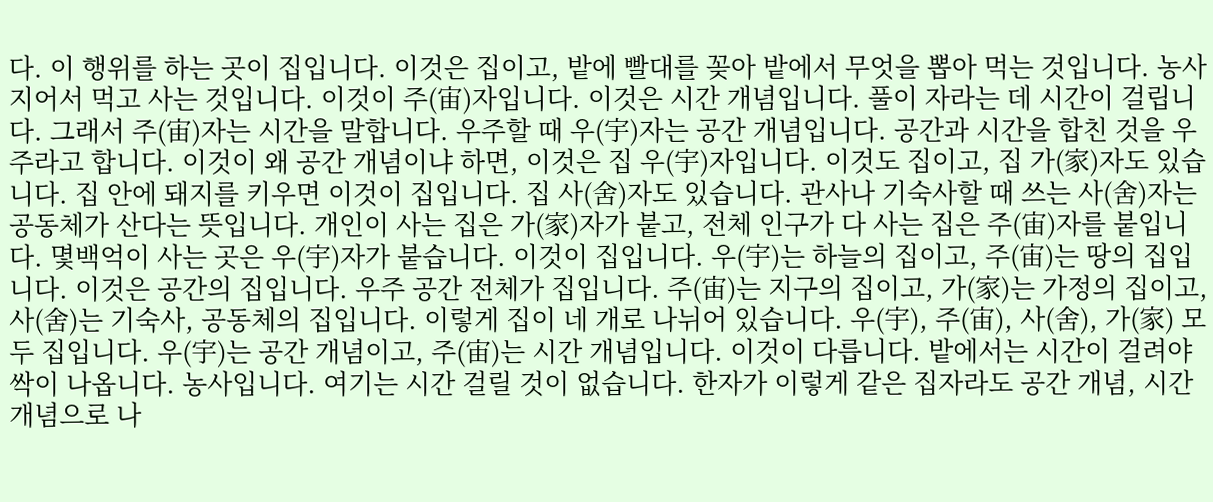다. 이 행위를 하는 곳이 집입니다. 이것은 집이고, 밭에 빨대를 꽂아 밭에서 무엇을 뽑아 먹는 것입니다. 농사 지어서 먹고 사는 것입니다. 이것이 주(宙)자입니다. 이것은 시간 개념입니다. 풀이 자라는 데 시간이 걸립니다. 그래서 주(宙)자는 시간을 말합니다. 우주할 때 우(宇)자는 공간 개념입니다. 공간과 시간을 합친 것을 우주라고 합니다. 이것이 왜 공간 개념이냐 하면, 이것은 집 우(宇)자입니다. 이것도 집이고, 집 가(家)자도 있습니다. 집 안에 돼지를 키우면 이것이 집입니다. 집 사(舍)자도 있습니다. 관사나 기숙사할 때 쓰는 사(舍)자는 공동체가 산다는 뜻입니다. 개인이 사는 집은 가(家)자가 붙고, 전체 인구가 다 사는 집은 주(宙)자를 붙입니다. 몇백억이 사는 곳은 우(宇)자가 붙습니다. 이것이 집입니다. 우(宇)는 하늘의 집이고, 주(宙)는 땅의 집입니다. 이것은 공간의 집입니다. 우주 공간 전체가 집입니다. 주(宙)는 지구의 집이고, 가(家)는 가정의 집이고, 사(舍)는 기숙사, 공동체의 집입니다. 이렇게 집이 네 개로 나뉘어 있습니다. 우(宇), 주(宙), 사(舍), 가(家) 모두 집입니다. 우(宇)는 공간 개념이고, 주(宙)는 시간 개념입니다. 이것이 다릅니다. 밭에서는 시간이 걸려야 싹이 나옵니다. 농사입니다. 여기는 시간 걸릴 것이 없습니다. 한자가 이렇게 같은 집자라도 공간 개념, 시간 개념으로 나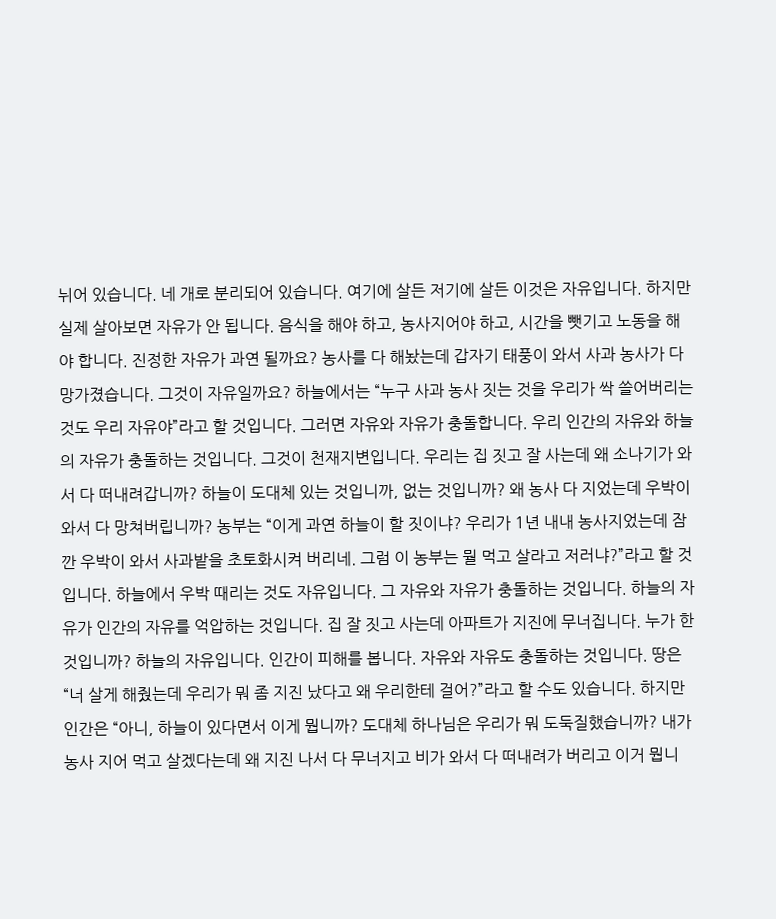뉘어 있습니다. 네 개로 분리되어 있습니다. 여기에 살든 저기에 살든 이것은 자유입니다. 하지만 실제 살아보면 자유가 안 됩니다. 음식을 해야 하고, 농사지어야 하고, 시간을 뺏기고 노동을 해야 합니다. 진정한 자유가 과연 될까요? 농사를 다 해놨는데 갑자기 태풍이 와서 사과 농사가 다 망가졌습니다. 그것이 자유일까요? 하늘에서는 “누구 사과 농사 짓는 것을 우리가 싹 쓸어버리는 것도 우리 자유야”라고 할 것입니다. 그러면 자유와 자유가 충돌합니다. 우리 인간의 자유와 하늘의 자유가 충돌하는 것입니다. 그것이 천재지변입니다. 우리는 집 짓고 잘 사는데 왜 소나기가 와서 다 떠내려갑니까? 하늘이 도대체 있는 것입니까, 없는 것입니까? 왜 농사 다 지었는데 우박이 와서 다 망쳐버립니까? 농부는 “이게 과연 하늘이 할 짓이냐? 우리가 1년 내내 농사지었는데 잠깐 우박이 와서 사과밭을 초토화시켜 버리네. 그럼 이 농부는 뭘 먹고 살라고 저러냐?”라고 할 것입니다. 하늘에서 우박 때리는 것도 자유입니다. 그 자유와 자유가 충돌하는 것입니다. 하늘의 자유가 인간의 자유를 억압하는 것입니다. 집 잘 짓고 사는데 아파트가 지진에 무너집니다. 누가 한 것입니까? 하늘의 자유입니다. 인간이 피해를 봅니다. 자유와 자유도 충돌하는 것입니다. 땅은 “너 살게 해줬는데 우리가 뭐 좀 지진 났다고 왜 우리한테 걸어?”라고 할 수도 있습니다. 하지만 인간은 “아니, 하늘이 있다면서 이게 뭡니까? 도대체 하나님은 우리가 뭐 도둑질했습니까? 내가 농사 지어 먹고 살겠다는데 왜 지진 나서 다 무너지고 비가 와서 다 떠내려가 버리고 이거 뭡니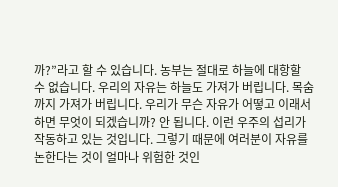까?”라고 할 수 있습니다. 농부는 절대로 하늘에 대항할 수 없습니다. 우리의 자유는 하늘도 가져가 버립니다. 목숨까지 가져가 버립니다. 우리가 무슨 자유가 어떻고 이래서 하면 무엇이 되겠습니까? 안 됩니다. 이런 우주의 섭리가 작동하고 있는 것입니다. 그렇기 때문에 여러분이 자유를 논한다는 것이 얼마나 위험한 것인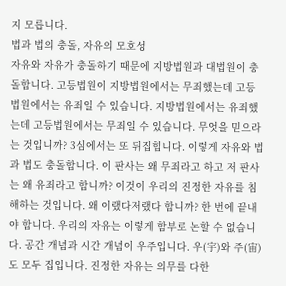지 모릅니다.
법과 법의 충돌, 자유의 모호성
자유와 자유가 충돌하기 때문에 지방법원과 대법원이 충돌합니다. 고등법원이 지방법원에서는 무죄했는데 고등법원에서는 유죄일 수 있습니다. 지방법원에서는 유죄했는데 고등법원에서는 무죄일 수 있습니다. 무엇을 믿으라는 것입니까? 3심에서는 또 뒤집힙니다. 이렇게 자유와 법과 법도 충돌합니다. 이 판사는 왜 무죄라고 하고 저 판사는 왜 유죄라고 합니까? 이것이 우리의 진정한 자유를 침해하는 것입니다. 왜 이랬다저랬다 합니까? 한 번에 끝내야 합니다. 우리의 자유는 이렇게 함부로 논할 수 없습니다. 공간 개념과 시간 개념이 우주입니다. 우(宇)와 주(宙)도 모두 집입니다. 진정한 자유는 의무를 다한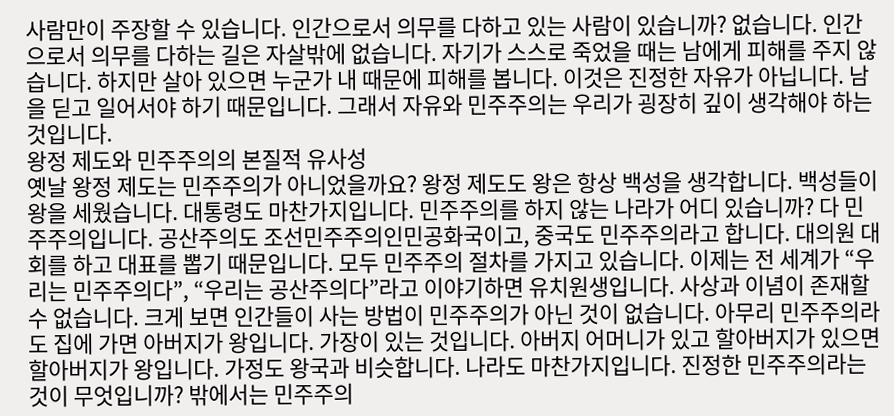사람만이 주장할 수 있습니다. 인간으로서 의무를 다하고 있는 사람이 있습니까? 없습니다. 인간으로서 의무를 다하는 길은 자살밖에 없습니다. 자기가 스스로 죽었을 때는 남에게 피해를 주지 않습니다. 하지만 살아 있으면 누군가 내 때문에 피해를 봅니다. 이것은 진정한 자유가 아닙니다. 남을 딛고 일어서야 하기 때문입니다. 그래서 자유와 민주주의는 우리가 굉장히 깊이 생각해야 하는 것입니다.
왕정 제도와 민주주의의 본질적 유사성
옛날 왕정 제도는 민주주의가 아니었을까요? 왕정 제도도 왕은 항상 백성을 생각합니다. 백성들이 왕을 세웠습니다. 대통령도 마찬가지입니다. 민주주의를 하지 않는 나라가 어디 있습니까? 다 민주주의입니다. 공산주의도 조선민주주의인민공화국이고, 중국도 민주주의라고 합니다. 대의원 대회를 하고 대표를 뽑기 때문입니다. 모두 민주주의 절차를 가지고 있습니다. 이제는 전 세계가 “우리는 민주주의다”, “우리는 공산주의다”라고 이야기하면 유치원생입니다. 사상과 이념이 존재할 수 없습니다. 크게 보면 인간들이 사는 방법이 민주주의가 아닌 것이 없습니다. 아무리 민주주의라도 집에 가면 아버지가 왕입니다. 가장이 있는 것입니다. 아버지 어머니가 있고 할아버지가 있으면 할아버지가 왕입니다. 가정도 왕국과 비슷합니다. 나라도 마찬가지입니다. 진정한 민주주의라는 것이 무엇입니까? 밖에서는 민주주의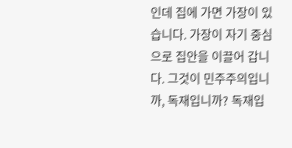인데 집에 가면 가장이 있습니다. 가장이 자기 중심으로 집안을 이끌어 갑니다. 그것이 민주주의입니까, 독재입니까? 독재입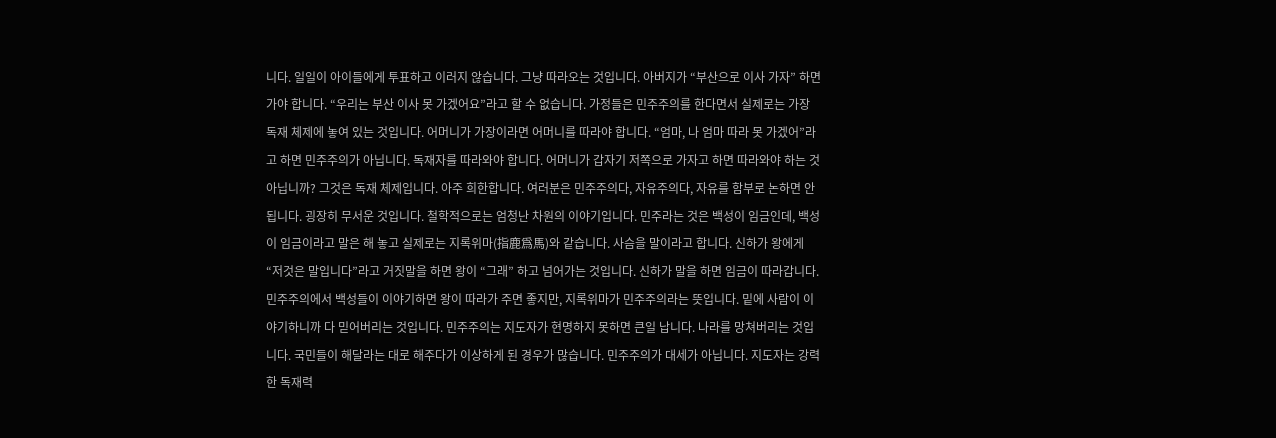니다. 일일이 아이들에게 투표하고 이러지 않습니다. 그냥 따라오는 것입니다. 아버지가 “부산으로 이사 가자” 하면 가야 합니다. “우리는 부산 이사 못 가겠어요”라고 할 수 없습니다. 가정들은 민주주의를 한다면서 실제로는 가장 독재 체제에 놓여 있는 것입니다. 어머니가 가장이라면 어머니를 따라야 합니다. “엄마, 나 엄마 따라 못 가겠어”라고 하면 민주주의가 아닙니다. 독재자를 따라와야 합니다. 어머니가 갑자기 저쪽으로 가자고 하면 따라와야 하는 것 아닙니까? 그것은 독재 체제입니다. 아주 희한합니다. 여러분은 민주주의다, 자유주의다, 자유를 함부로 논하면 안 됩니다. 굉장히 무서운 것입니다. 철학적으로는 엄청난 차원의 이야기입니다. 민주라는 것은 백성이 임금인데, 백성이 임금이라고 말은 해 놓고 실제로는 지록위마(指鹿爲馬)와 같습니다. 사슴을 말이라고 합니다. 신하가 왕에게 “저것은 말입니다”라고 거짓말을 하면 왕이 “그래” 하고 넘어가는 것입니다. 신하가 말을 하면 임금이 따라갑니다. 민주주의에서 백성들이 이야기하면 왕이 따라가 주면 좋지만, 지록위마가 민주주의라는 뜻입니다. 밑에 사람이 이야기하니까 다 믿어버리는 것입니다. 민주주의는 지도자가 현명하지 못하면 큰일 납니다. 나라를 망쳐버리는 것입니다. 국민들이 해달라는 대로 해주다가 이상하게 된 경우가 많습니다. 민주주의가 대세가 아닙니다. 지도자는 강력한 독재력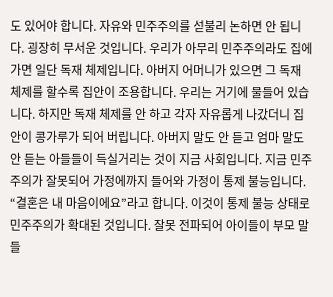도 있어야 합니다. 자유와 민주주의를 섣불리 논하면 안 됩니다. 굉장히 무서운 것입니다. 우리가 아무리 민주주의라도 집에 가면 일단 독재 체제입니다. 아버지 어머니가 있으면 그 독재 체제를 할수록 집안이 조용합니다. 우리는 거기에 물들어 있습니다. 하지만 독재 체제를 안 하고 각자 자유롭게 나갔더니 집안이 콩가루가 되어 버립니다. 아버지 말도 안 듣고 엄마 말도 안 듣는 아들들이 득실거리는 것이 지금 사회입니다. 지금 민주주의가 잘못되어 가정에까지 들어와 가정이 통제 불능입니다. “결혼은 내 마음이에요”라고 합니다. 이것이 통제 불능 상태로 민주주의가 확대된 것입니다. 잘못 전파되어 아이들이 부모 말 들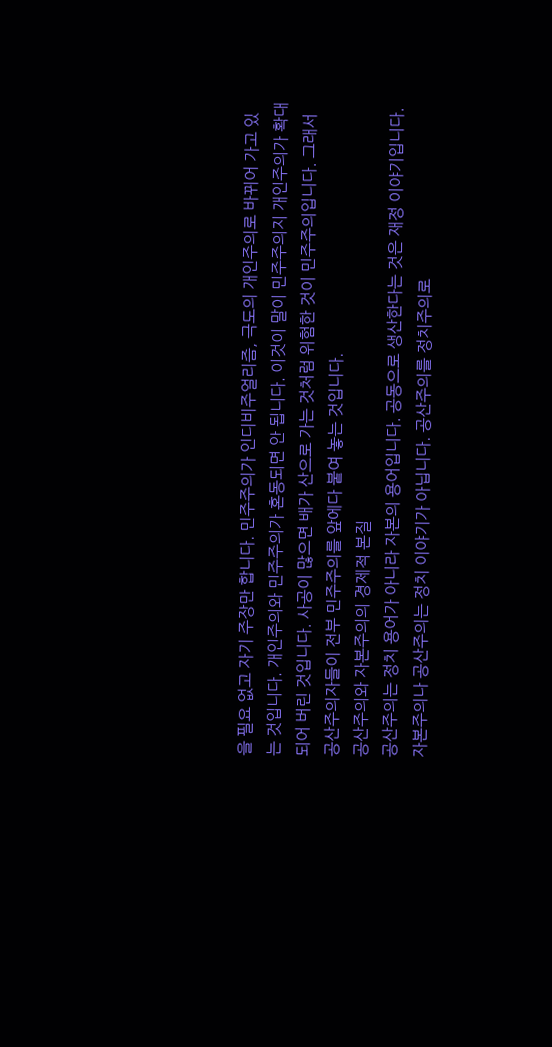을 필요 없고 자기 주장만 합니다. 민주주의가 인디비주얼리즘, 극도의 개인주의로 바뀌어 가고 있는 것입니다. 개인주의와 민주주의가 혼동되면 안 됩니다. 이것이 말이 민주주의지 개인주의가 확대되어 버린 것입니다. 사공이 많으면 배가 산으로 가는 것처럼 위험한 것이 민주주의입니다. 그래서 공산주의자들이 전부 민주주의를 앞에다 붙여 놓는 것입니다.
공산주의와 자본주의의 경제적 본질
공산주의는 정치 용어가 아니라 자본의 용어입니다. 공동으로 생산한다는 것은 재정 이야기입니다. 자본주의나 공산주의는 정치 이야기가 아닙니다. 공산주의를 정치주의로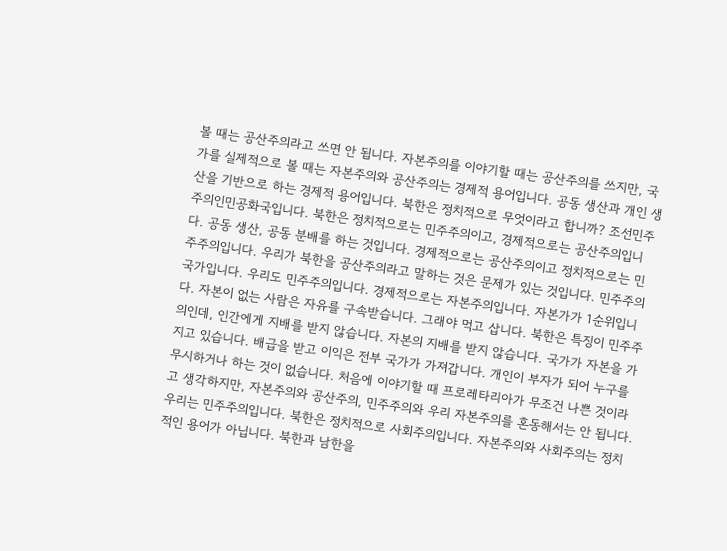볼 때는 공산주의라고 쓰면 안 됩니다. 자본주의를 이야기할 때는 공산주의를 쓰지만, 국가를 실제적으로 볼 때는 자본주의와 공산주의는 경제적 용어입니다. 공동 생산과 개인 생산을 기반으로 하는 경제적 용어입니다. 북한은 정치적으로 무엇이라고 합니까? 조선민주주의인민공화국입니다. 북한은 정치적으로는 민주주의이고, 경제적으로는 공산주의입니다. 공동 생산, 공동 분배를 하는 것입니다. 경제적으로는 공산주의이고 정치적으로는 민주주의입니다. 우리가 북한을 공산주의라고 말하는 것은 문제가 있는 것입니다. 민주주의 국가입니다. 우리도 민주주의입니다. 경제적으로는 자본주의입니다. 자본가가 1순위입니다. 자본이 없는 사람은 자유를 구속받습니다. 그래야 먹고 삽니다. 북한은 특징이 민주주의인데, 인간에게 지배를 받지 않습니다. 자본의 지배를 받지 않습니다. 국가가 자본을 가지고 있습니다. 배급을 받고 이익은 전부 국가가 가져갑니다. 개인이 부자가 되어 누구를 무시하거나 하는 것이 없습니다. 처음에 이야기할 때 프로레타리아가 무조건 나쁜 것이라고 생각하지만, 자본주의와 공산주의, 민주주의와 우리 자본주의를 혼동해서는 안 됩니다. 우리는 민주주의입니다. 북한은 정치적으로 사회주의입니다. 자본주의와 사회주의는 정치적인 용어가 아닙니다. 북한과 남한을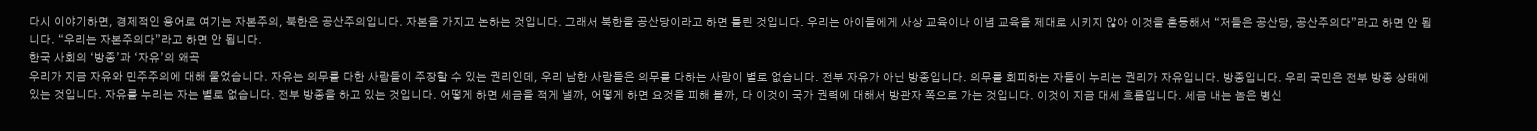다시 이야기하면, 경제적인 용어로 여기는 자본주의, 북한은 공산주의입니다. 자본을 가지고 논하는 것입니다. 그래서 북한을 공산당이라고 하면 틀린 것입니다. 우리는 아이들에게 사상 교육이나 이념 교육을 제대로 시키지 않아 이것을 혼동해서 “저들은 공산당, 공산주의다”라고 하면 안 됩니다. “우리는 자본주의다”라고 하면 안 됩니다.
한국 사회의 ‘방종’과 ‘자유’의 왜곡
우리가 지금 자유와 민주주의에 대해 물었습니다. 자유는 의무를 다한 사람들이 주장할 수 있는 권리인데, 우리 남한 사람들은 의무를 다하는 사람이 별로 없습니다. 전부 자유가 아닌 방종입니다. 의무를 회피하는 자들이 누리는 권리가 자유입니다. 방종입니다. 우리 국민은 전부 방종 상태에 있는 것입니다. 자유를 누리는 자는 별로 없습니다. 전부 방종을 하고 있는 것입니다. 어떻게 하면 세금을 적게 낼까, 어떻게 하면 요것을 피해 볼까, 다 이것이 국가 권력에 대해서 방관자 쪽으로 가는 것입니다. 이것이 지금 대세 흐름입니다. 세금 내는 놈은 병신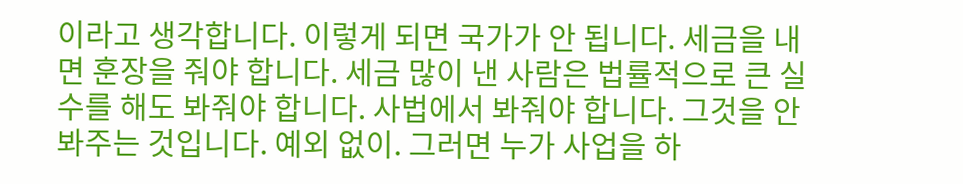이라고 생각합니다. 이렇게 되면 국가가 안 됩니다. 세금을 내면 훈장을 줘야 합니다. 세금 많이 낸 사람은 법률적으로 큰 실수를 해도 봐줘야 합니다. 사법에서 봐줘야 합니다. 그것을 안 봐주는 것입니다. 예외 없이. 그러면 누가 사업을 하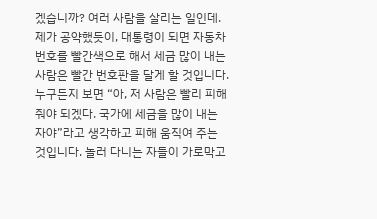겠습니까? 여러 사람을 살리는 일인데. 제가 공약했듯이, 대통령이 되면 자동차 번호를 빨간색으로 해서 세금 많이 내는 사람은 빨간 번호판을 달게 할 것입니다. 누구든지 보면 “아, 저 사람은 빨리 피해 줘야 되겠다. 국가에 세금을 많이 내는 자야”라고 생각하고 피해 움직여 주는 것입니다. 놀러 다니는 자들이 가로막고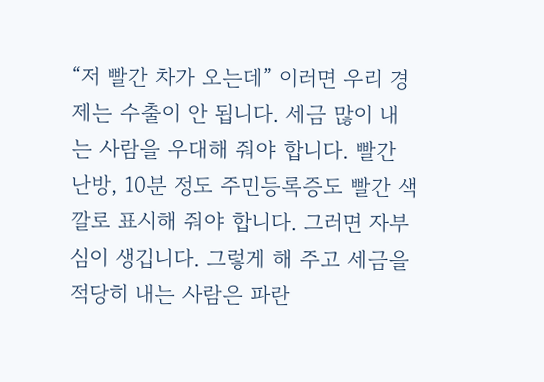“저 빨간 차가 오는데” 이러면 우리 경제는 수출이 안 됩니다. 세금 많이 내는 사람을 우대해 줘야 합니다. 빨간 난방, 10분 정도 주민등록증도 빨간 색깔로 표시해 줘야 합니다. 그러면 자부심이 생깁니다. 그렇게 해 주고 세금을 적당히 내는 사람은 파란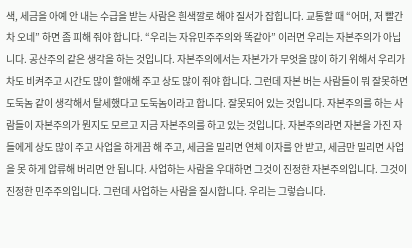색, 세금을 아예 안 내는 수급을 받는 사람은 흰색깔로 해야 질서가 잡힙니다. 교통할 때 “어머, 저 빨간 차 오네” 하면 좀 피해 줘야 합니다. “우리는 자유민주주의와 똑같아” 이러면 우리는 자본주의가 아닙니다. 공산주의 같은 생각을 하는 것입니다. 자본주의에서는 자본가가 무엇을 많이 하기 위해서 우리가 차도 비켜주고 시간도 많이 할애해 주고 상도 많이 줘야 합니다. 그런데 자본 버는 사람들이 뭐 잘못하면 도둑놈 같이 생각해서 탈세했다고 도둑놈이라고 합니다. 잘못되어 있는 것입니다. 자본주의를 하는 사람들이 자본주의가 뭔지도 모르고 지금 자본주의를 하고 있는 것입니다. 자본주의라면 자본을 가진 자들에게 상도 많이 주고 사업을 하게끔 해 주고, 세금을 밀리면 연체 이자를 안 받고, 세금만 밀리면 사업을 못 하게 압류해 버리면 안 됩니다. 사업하는 사람을 우대하면 그것이 진정한 자본주의입니다. 그것이 진정한 민주주의입니다. 그런데 사업하는 사람을 질시합니다. 우리는 그렇습니다.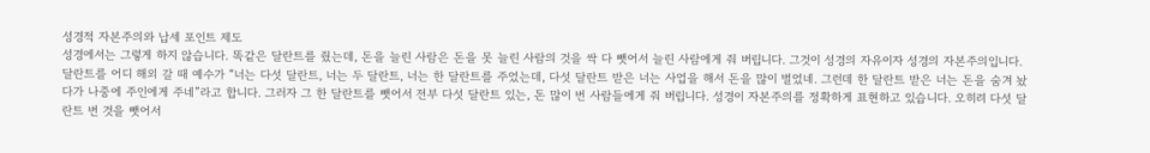성경적 자본주의와 납세 포인트 제도
성경에서는 그렇게 하지 않습니다. 똑같은 달란트를 줬는데, 돈을 늘린 사람은 돈을 못 늘린 사람의 것을 싹 다 뺏어서 늘린 사람에게 줘 버립니다. 그것이 성경의 자유이자 성경의 자본주의입니다. 달란트를 어디 해외 갈 때 예수가 “너는 다섯 달란트, 너는 두 달란트, 너는 한 달란트를 주었는데, 다섯 달란트 받은 너는 사업을 해서 돈을 많이 벌었네. 그런데 한 달란트 받은 너는 돈을 숨겨 놨다가 나중에 주인에게 주네”라고 합니다. 그러자 그 한 달란트를 뺏어서 전부 다섯 달란트 있는, 돈 많이 번 사람들에게 줘 버립니다. 성경이 자본주의를 정확하게 표현하고 있습니다. 오히려 다섯 달란트 번 것을 뺏어서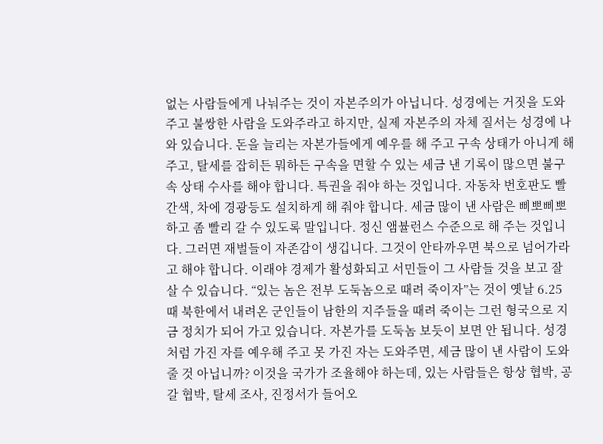없는 사람들에게 나눠주는 것이 자본주의가 아닙니다. 성경에는 거짓을 도와주고 불쌍한 사람을 도와주라고 하지만, 실제 자본주의 자체 질서는 성경에 나와 있습니다. 돈을 늘리는 자본가들에게 예우를 해 주고 구속 상태가 아니게 해 주고, 탈세를 잡히든 뭐하든 구속을 면할 수 있는 세금 낸 기록이 많으면 불구속 상태 수사를 해야 합니다. 특권을 줘야 하는 것입니다. 자동차 번호판도 빨간색, 차에 경광등도 설치하게 해 줘야 합니다. 세금 많이 낸 사람은 삐뽀삐뽀하고 좀 빨리 갈 수 있도록 말입니다. 정신 앰뷸런스 수준으로 해 주는 것입니다. 그러면 재벌들이 자존감이 생깁니다. 그것이 안타까우면 북으로 넘어가라고 해야 합니다. 이래야 경제가 활성화되고 서민들이 그 사람들 것을 보고 잘 살 수 있습니다. “있는 놈은 전부 도둑놈으로 때려 죽이자”는 것이 옛날 6.25 때 북한에서 내려온 군인들이 남한의 지주들을 때려 죽이는 그런 형국으로 지금 정치가 되어 가고 있습니다. 자본가를 도둑놈 보듯이 보면 안 됩니다. 성경처럼 가진 자를 예우해 주고 못 가진 자는 도와주면, 세금 많이 낸 사람이 도와줄 것 아닙니까? 이것을 국가가 조율해야 하는데, 있는 사람들은 항상 협박, 공갈 협박, 탈세 조사, 진정서가 들어오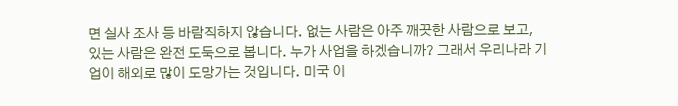면 실사 조사 등 바람직하지 않습니다. 없는 사람은 아주 깨끗한 사람으로 보고, 있는 사람은 완전 도둑으로 봅니다. 누가 사업을 하겠습니까? 그래서 우리나라 기업이 해외로 많이 도망가는 것입니다. 미국 이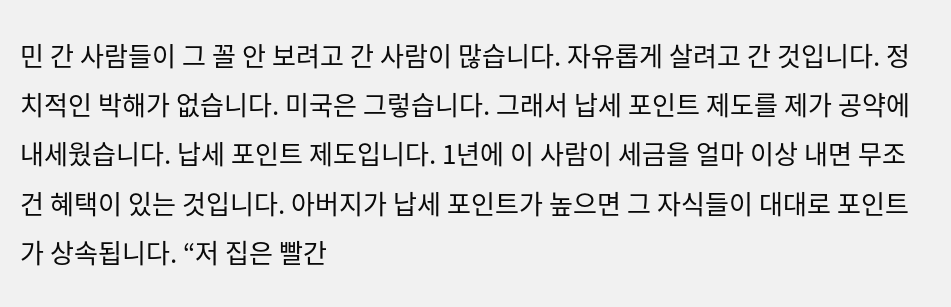민 간 사람들이 그 꼴 안 보려고 간 사람이 많습니다. 자유롭게 살려고 간 것입니다. 정치적인 박해가 없습니다. 미국은 그렇습니다. 그래서 납세 포인트 제도를 제가 공약에 내세웠습니다. 납세 포인트 제도입니다. 1년에 이 사람이 세금을 얼마 이상 내면 무조건 혜택이 있는 것입니다. 아버지가 납세 포인트가 높으면 그 자식들이 대대로 포인트가 상속됩니다. “저 집은 빨간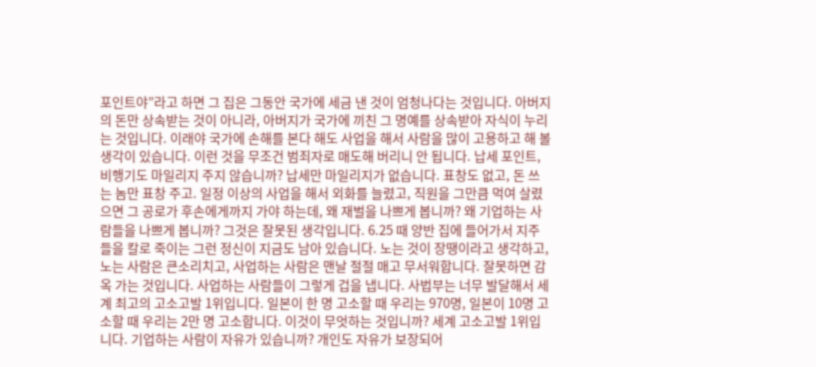포인트야”라고 하면 그 집은 그동안 국가에 세금 낸 것이 엄청나다는 것입니다. 아버지의 돈만 상속받는 것이 아니라, 아버지가 국가에 끼친 그 명예를 상속받아 자식이 누리는 것입니다. 이래야 국가에 손해를 본다 해도 사업을 해서 사람을 많이 고용하고 해 볼 생각이 있습니다. 이런 것을 무조건 범죄자로 매도해 버리니 안 됩니다. 납세 포인트, 비행기도 마일리지 주지 않습니까? 납세만 마일리지가 없습니다. 표창도 없고, 돈 쓰는 놈만 표창 주고. 일정 이상의 사업을 해서 외화를 늘렸고, 직원을 그만큼 먹여 살렸으면 그 공로가 후손에게까지 가야 하는데, 왜 재벌을 나쁘게 봅니까? 왜 기업하는 사람들을 나쁘게 봅니까? 그것은 잘못된 생각입니다. 6.25 때 양반 집에 들어가서 지주들을 칼로 죽이는 그런 정신이 지금도 남아 있습니다. 노는 것이 장땡이라고 생각하고, 노는 사람은 큰소리치고, 사업하는 사람은 맨날 절절 매고 무서워합니다. 잘못하면 감옥 가는 것입니다. 사업하는 사람들이 그렇게 겁을 냅니다. 사법부는 너무 발달해서 세계 최고의 고소고발 1위입니다. 일본이 한 명 고소할 때 우리는 970명, 일본이 10명 고소할 때 우리는 2만 명 고소합니다. 이것이 무엇하는 것입니까? 세계 고소고발 1위입니다. 기업하는 사람이 자유가 있습니까? 개인도 자유가 보장되어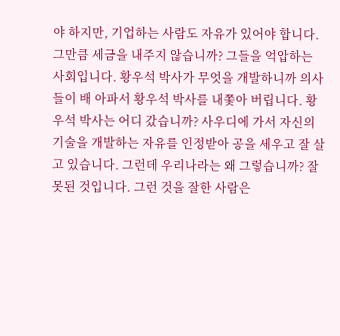야 하지만, 기업하는 사람도 자유가 있어야 합니다. 그만큼 세금을 내주지 않습니까? 그들을 억압하는 사회입니다. 황우석 박사가 무엇을 개발하니까 의사들이 배 아파서 황우석 박사를 내쫓아 버립니다. 황우석 박사는 어디 갔습니까? 사우디에 가서 자신의 기술을 개발하는 자유를 인정받아 공을 세우고 잘 살고 있습니다. 그런데 우리나라는 왜 그렇습니까? 잘못된 것입니다. 그런 것을 잘한 사람은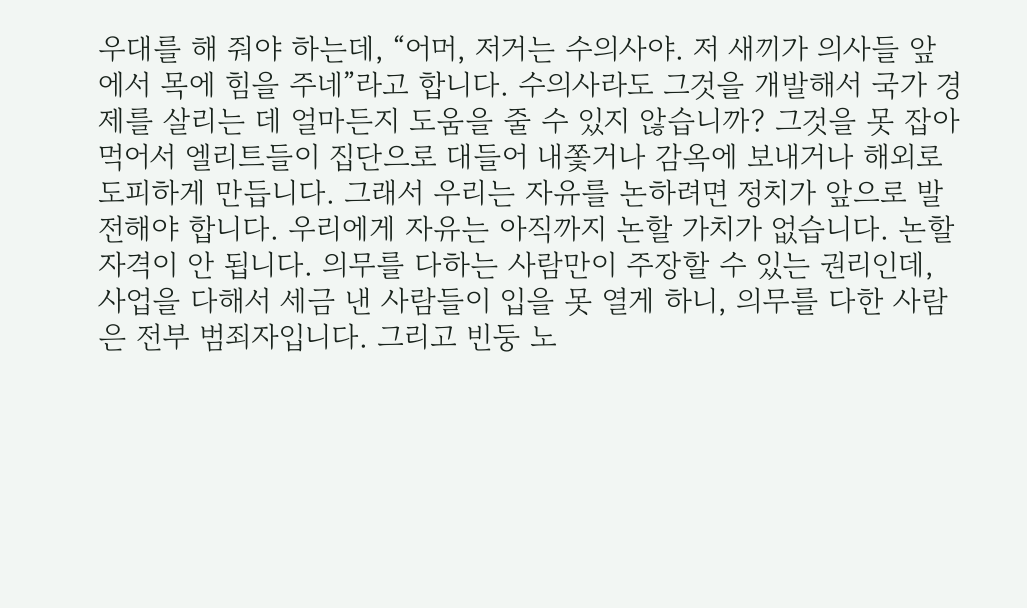우대를 해 줘야 하는데, “어머, 저거는 수의사야. 저 새끼가 의사들 앞에서 목에 힘을 주네”라고 합니다. 수의사라도 그것을 개발해서 국가 경제를 살리는 데 얼마든지 도움을 줄 수 있지 않습니까? 그것을 못 잡아먹어서 엘리트들이 집단으로 대들어 내쫓거나 감옥에 보내거나 해외로 도피하게 만듭니다. 그래서 우리는 자유를 논하려면 정치가 앞으로 발전해야 합니다. 우리에게 자유는 아직까지 논할 가치가 없습니다. 논할 자격이 안 됩니다. 의무를 다하는 사람만이 주장할 수 있는 권리인데, 사업을 다해서 세금 낸 사람들이 입을 못 열게 하니, 의무를 다한 사람은 전부 범죄자입니다. 그리고 빈둥 노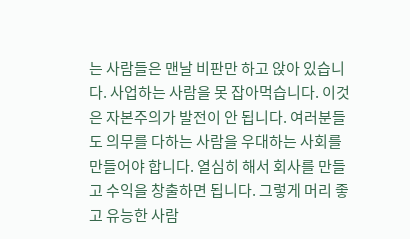는 사람들은 맨날 비판만 하고 앉아 있습니다. 사업하는 사람을 못 잡아먹습니다. 이것은 자본주의가 발전이 안 됩니다. 여러분들도 의무를 다하는 사람을 우대하는 사회를 만들어야 합니다. 열심히 해서 회사를 만들고 수익을 창출하면 됩니다. 그렇게 머리 좋고 유능한 사람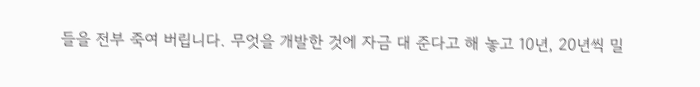들을 전부 죽여 버립니다. 무엇을 개발한 것에 자금 대 준다고 해 놓고 10년, 20년씩 밀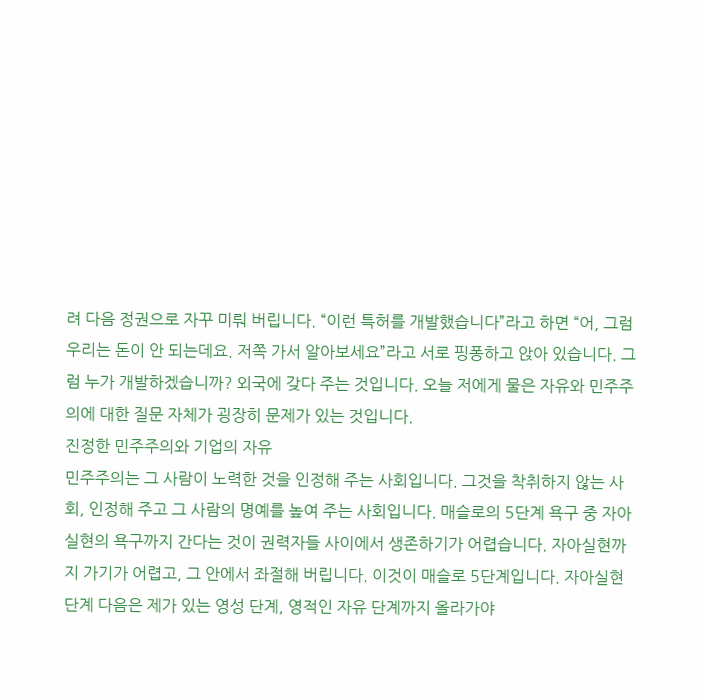려 다음 정권으로 자꾸 미뤄 버립니다. “이런 특허를 개발했습니다”라고 하면 “어, 그럼 우리는 돈이 안 되는데요. 저쪽 가서 알아보세요”라고 서로 핑퐁하고 앉아 있습니다. 그럼 누가 개발하겠습니까? 외국에 갖다 주는 것입니다. 오늘 저에게 물은 자유와 민주주의에 대한 질문 자체가 굉장히 문제가 있는 것입니다.
진정한 민주주의와 기업의 자유
민주주의는 그 사람이 노력한 것을 인정해 주는 사회입니다. 그것을 착취하지 않는 사회, 인정해 주고 그 사람의 명예를 높여 주는 사회입니다. 매슬로의 5단계 욕구 중 자아실현의 욕구까지 간다는 것이 권력자들 사이에서 생존하기가 어렵습니다. 자아실현까지 가기가 어렵고, 그 안에서 좌절해 버립니다. 이것이 매슬로 5단계입니다. 자아실현 단계 다음은 제가 있는 영성 단계, 영적인 자유 단계까지 올라가야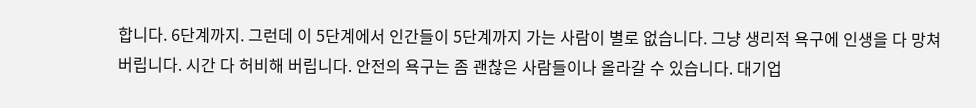합니다. 6단계까지. 그런데 이 5단계에서 인간들이 5단계까지 가는 사람이 별로 없습니다. 그냥 생리적 욕구에 인생을 다 망쳐 버립니다. 시간 다 허비해 버립니다. 안전의 욕구는 좀 괜찮은 사람들이나 올라갈 수 있습니다. 대기업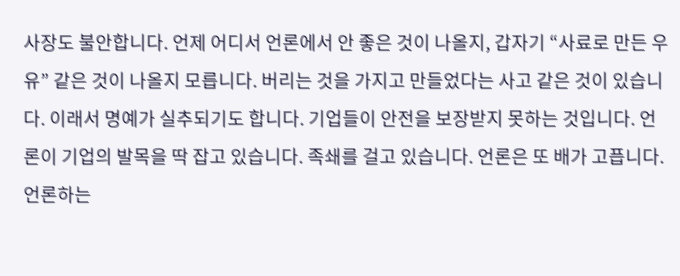사장도 불안합니다. 언제 어디서 언론에서 안 좋은 것이 나올지, 갑자기 “사료로 만든 우유” 같은 것이 나올지 모릅니다. 버리는 것을 가지고 만들었다는 사고 같은 것이 있습니다. 이래서 명예가 실추되기도 합니다. 기업들이 안전을 보장받지 못하는 것입니다. 언론이 기업의 발목을 딱 잡고 있습니다. 족쇄를 걸고 있습니다. 언론은 또 배가 고픕니다. 언론하는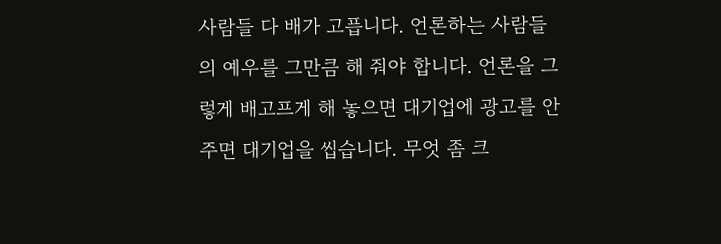사람들 다 배가 고픕니다. 언론하는 사람들의 예우를 그만큼 해 줘야 합니다. 언론을 그렇게 배고프게 해 놓으면 대기업에 광고를 안 주면 대기업을 씹습니다. 무엇 좀 크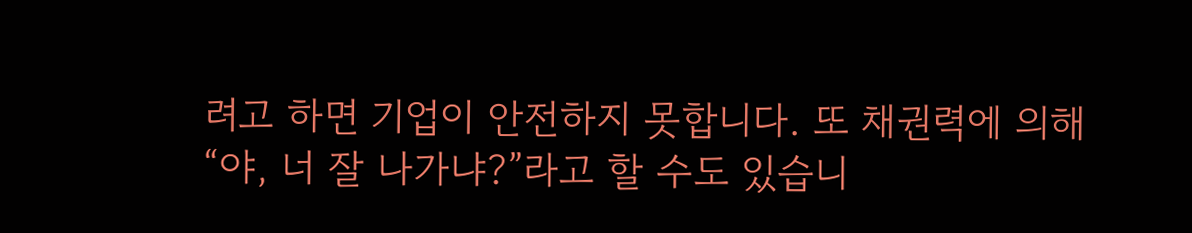려고 하면 기업이 안전하지 못합니다. 또 채권력에 의해 “야, 너 잘 나가냐?”라고 할 수도 있습니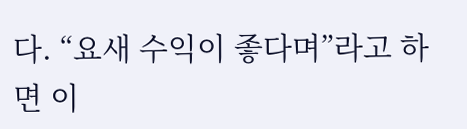다. “요새 수익이 좋다며”라고 하면 이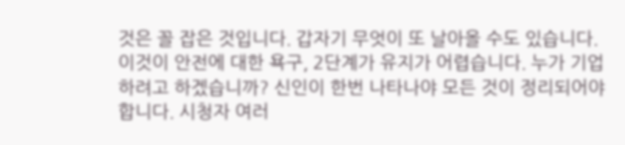것은 꼴 잡은 것입니다. 갑자기 무엇이 또 날아올 수도 있습니다. 이것이 안전에 대한 욕구, 2단계가 유지가 어렵습니다. 누가 기업하려고 하겠습니까? 신인이 한번 나타나야 모든 것이 정리되어야 합니다. 시청자 여러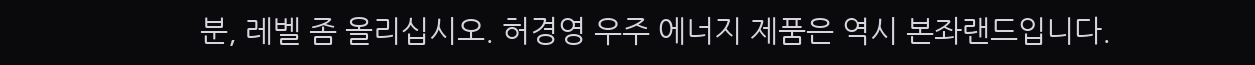분, 레벨 좀 올리십시오. 허경영 우주 에너지 제품은 역시 본좌랜드입니다.